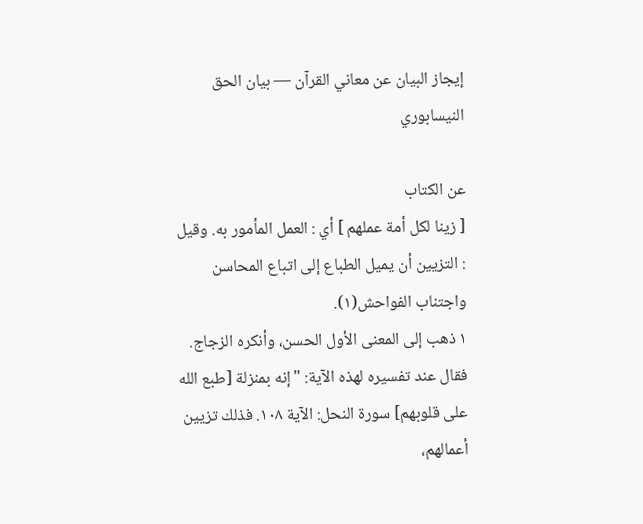إيجاز البيان عن معاني القرآن — بيان الحق النيسابوري

عن الكتاب
[ زينا لكل أمة عملهم ] أي : العمل المأمور به. وقيل : التزيين أن يميل الطباع إلى اتباع المحاسن واجتناب الفواحش(١).
١ ذهب إلى المعنى الأول الحسن، وأنكره الزجاج. فقال عند تفسيره لهذه الآية: "إنه بمنزلة [طبع الله على قلوبهم] سورة النحل: الآية ١٠٨. فذلك تزيين أعمالهم،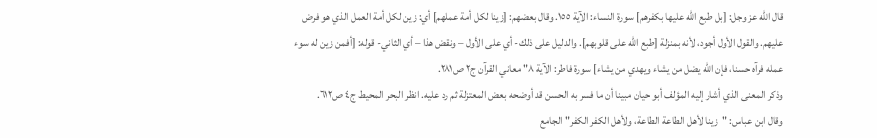قال الله عز وجل: [بل طبع الله عليها بكفرهم] سورة النساء: الآية ١٥٥. وقال بعضهم: [زينا لكل أمة عملهم] أي: زين لكل أمة العمل الذي هو فرض عليهم. والقول الأول أجود، لأنه بمنزلة [طبع الله على قلوبهم]. والدليل على ذلك- أي على الأول – ونقض هذا – أي الثاني- قوله: [أفمن زين له سوء عمله فرآه حسنا، فإن الله يضل من يشاء ويهدي من يشاء] سورة فاطر: الآية ٨" معاني القرآن ج٢ ص٢٨١.
وذكر المعنى الذي أشار إليه المؤلف أبو حيان مبينا أن ما فسر به الحسن قد أوضحه بعض المعتزلة ثم رد عليه. انظر البحر المحيط ج٤ ص٦١٢.
وقال ابن عباس: "زينا لأهل الطاعة الطاعة، ولأهل الكفر الكفر" الجامع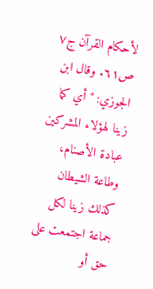لأحكام القرآن ج٧ ص٦١. وقال ابن الجوزي: "أي كما زينا لهؤلاء المشركين عبادة الأصنام، وطاعة الشيطان كذلك زينا لكل جماعة اجتمعت على حق أو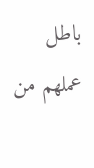باطل عملهم من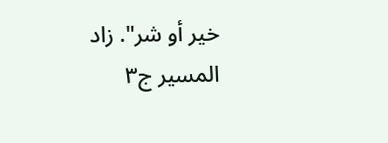خير أو شر". زاد المسير ج٣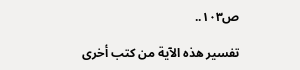ص١٠٣..

تفسير هذه الآية من كتب أخرى